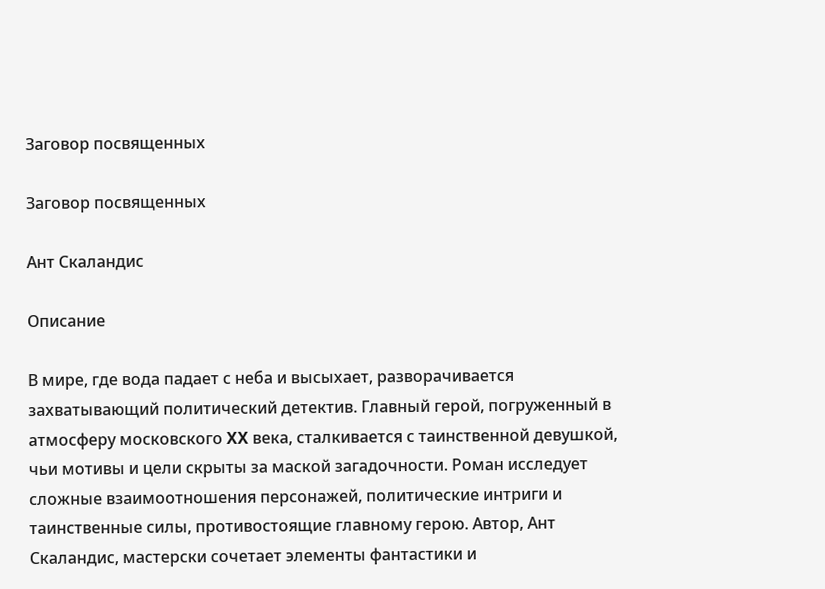Заговор посвященных

Заговор посвященных

Ант Скаландис

Описание

В мире, где вода падает с неба и высыхает, разворачивается захватывающий политический детектив. Главный герой, погруженный в атмосферу московского XX века, сталкивается с таинственной девушкой, чьи мотивы и цели скрыты за маской загадочности. Роман исследует сложные взаимоотношения персонажей, политические интриги и таинственные силы, противостоящие главному герою. Автор, Ант Скаландис, мастерски сочетает элементы фантастики и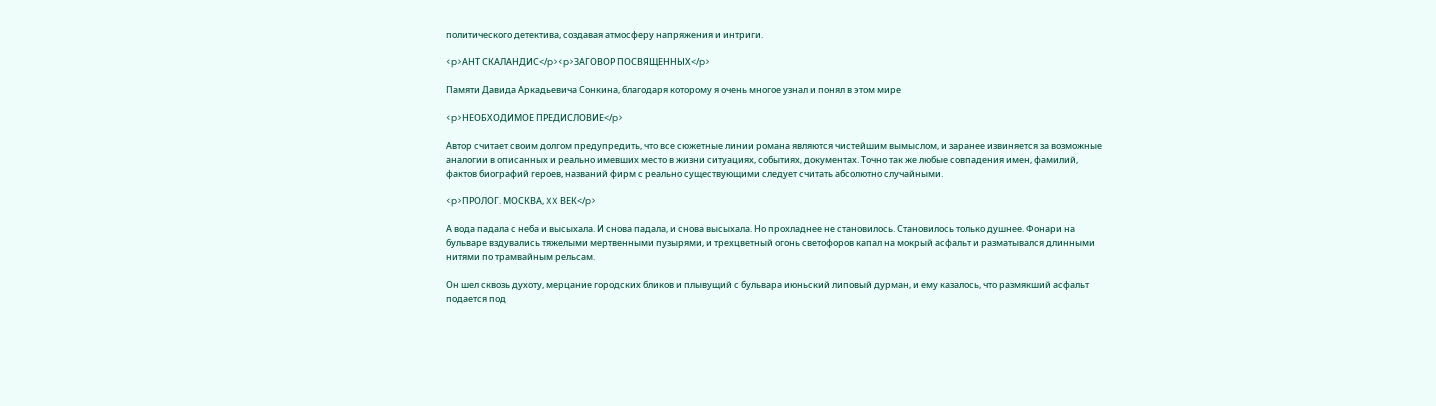политического детектива, создавая атмосферу напряжения и интриги.

<p>АНТ СКАЛАНДИС</p><p>ЗАГОВОР ПОСВЯЩЕННЫХ</p>

Памяти Давида Аркадьевича Сонкина, благодаря которому я очень многое узнал и понял в этом мире

<p>НЕОБХОДИМОЕ ПРЕДИСЛОВИЕ</p>

Автор считает своим долгом предупредить, что все сюжетные линии романа являются чистейшим вымыслом, и заранее извиняется за возможные аналогии в описанных и реально имевших место в жизни ситуациях, событиях, документах. Точно так же любые совпадения имен, фамилий, фактов биографий героев, названий фирм с реально существующими следует считать абсолютно случайными.

<p>ПРОЛОГ. МОСКВА, XX ВЕК</p>

А вода падала с неба и высыхала. И снова падала, и снова высыхала. Но прохладнее не становилось. Становилось только душнее. Фонари на бульваре вздувались тяжелыми мертвенными пузырями, и трехцветный огонь светофоров капал на мокрый асфальт и разматывался длинными нитями по трамвайным рельсам.

Он шел сквозь духоту, мерцание городских бликов и плывущий с бульвара июньский липовый дурман, и ему казалось, что размякший асфальт подается под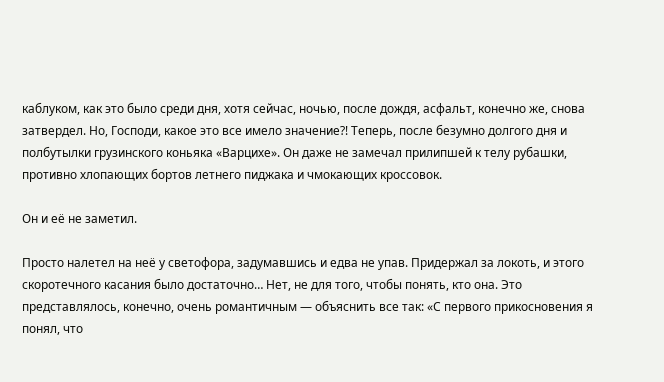каблуком, как это было среди дня, хотя сейчас, ночью, после дождя, асфальт, конечно же, снова затвердел. Но, Господи, какое это все имело значение?! Теперь, после безумно долгого дня и полбутылки грузинского коньяка «Варцихе». Он даже не замечал прилипшей к телу рубашки, противно хлопающих бортов летнего пиджака и чмокающих кроссовок.

Он и её не заметил.

Просто налетел на неё у светофора, задумавшись и едва не упав. Придержал за локоть, и этого скоротечного касания было достаточно… Нет, не для того, чтобы понять, кто она. Это представлялось, конечно, очень романтичным — объяснить все так: «С первого прикосновения я понял, что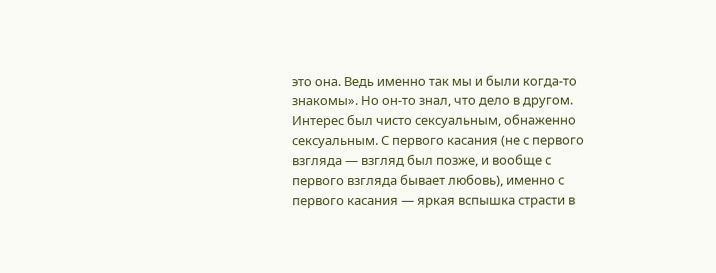это она. Ведь именно так мы и были когда-то знакомы». Но он-то знал, что дело в другом. Интерес был чисто сексуальным, обнаженно сексуальным. С первого касания (не с первого взгляда — взгляд был позже, и вообще с первого взгляда бывает любовь), именно с первого касания — яркая вспышка страсти в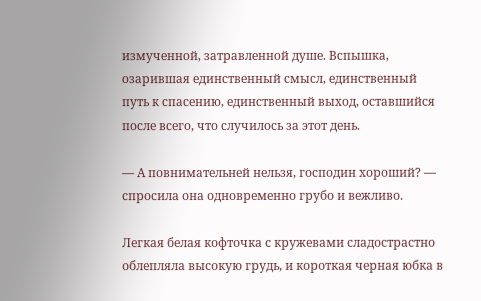измученной, затравленной душе. Вспышка, озарившая единственный смысл, единственный путь к спасению, единственный выход, оставшийся после всего, что случилось за этот день.

— А повнимательней нельзя, господин хороший? — спросила она одновременно грубо и вежливо.

Легкая белая кофточка с кружевами сладострастно облепляла высокую грудь, и короткая черная юбка в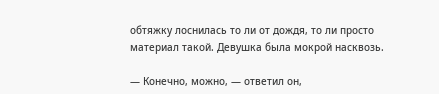обтяжку лоснилась то ли от дождя, то ли просто материал такой. Девушка была мокрой насквозь.

— Конечно, можно, — ответил он,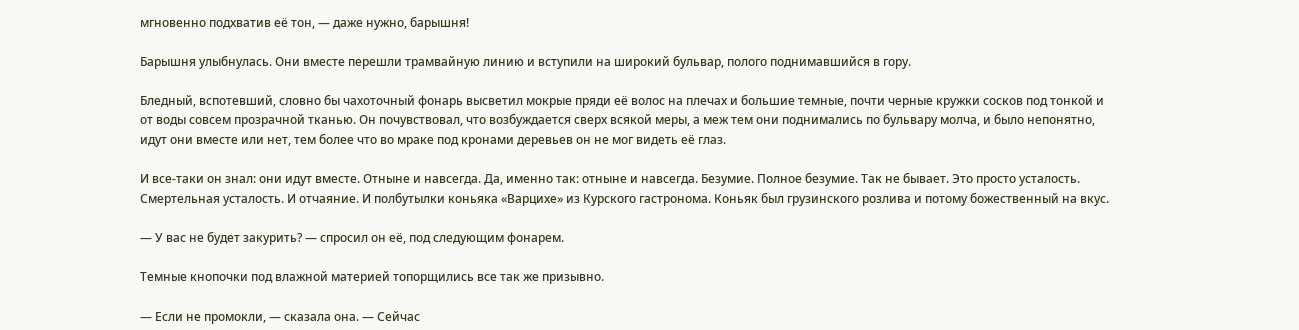мгновенно подхватив её тон, — даже нужно, барышня!

Барышня улыбнулась. Они вместе перешли трамвайную линию и вступили на широкий бульвар, полого поднимавшийся в гору.

Бледный, вспотевший, словно бы чахоточный фонарь высветил мокрые пряди её волос на плечах и большие темные, почти черные кружки сосков под тонкой и от воды совсем прозрачной тканью. Он почувствовал, что возбуждается сверх всякой меры, а меж тем они поднимались по бульвару молча, и было непонятно, идут они вместе или нет, тем более что во мраке под кронами деревьев он не мог видеть её глаз.

И все-таки он знал: они идут вместе. Отныне и навсегда. Да, именно так: отныне и навсегда. Безумие. Полное безумие. Так не бывает. Это просто усталость. Смертельная усталость. И отчаяние. И полбутылки коньяка «Варцихе» из Курского гастронома. Коньяк был грузинского розлива и потому божественный на вкус.

— У вас не будет закурить? — спросил он её, под следующим фонарем.

Темные кнопочки под влажной материей топорщились все так же призывно.

— Если не промокли, — сказала она. — Сейчас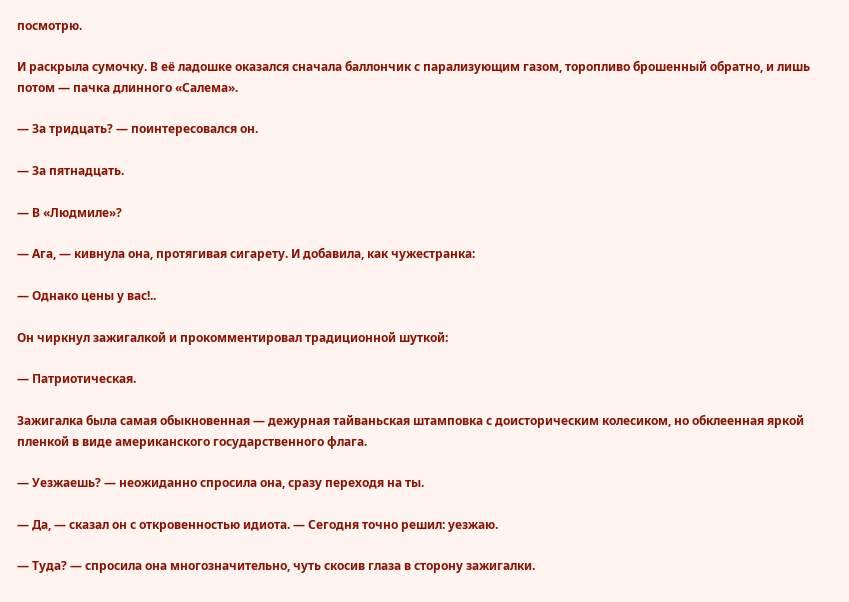посмотрю.

И раскрыла сумочку. В её ладошке оказался сначала баллончик с парализующим газом, торопливо брошенный обратно, и лишь потом — пачка длинного «Салема».

— За тридцать? — поинтересовался он.

— За пятнадцать.

— В «Людмиле»?

— Ага, — кивнула она, протягивая сигарету. И добавила, как чужестранка:

— Однако цены у вас!..

Он чиркнул зажигалкой и прокомментировал традиционной шуткой:

— Патриотическая.

Зажигалка была самая обыкновенная — дежурная тайваньская штамповка с доисторическим колесиком, но обклеенная яркой пленкой в виде американского государственного флага.

— Уезжаешь? — неожиданно спросила она, сразу переходя на ты.

— Да, — сказал он с откровенностью идиота. — Сегодня точно решил: уезжаю.

— Туда? — спросила она многозначительно, чуть скосив глаза в сторону зажигалки.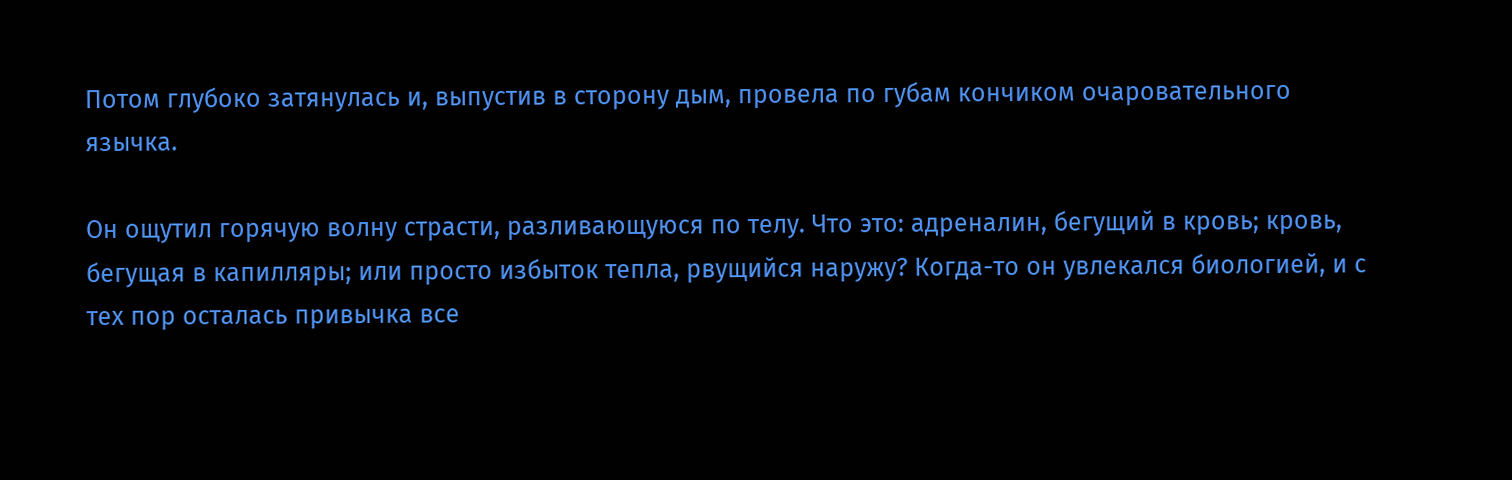Потом глубоко затянулась и, выпустив в сторону дым, провела по губам кончиком очаровательного язычка.

Он ощутил горячую волну страсти, разливающуюся по телу. Что это: адреналин, бегущий в кровь; кровь, бегущая в капилляры; или просто избыток тепла, рвущийся наружу? Когда-то он увлекался биологией, и с тех пор осталась привычка все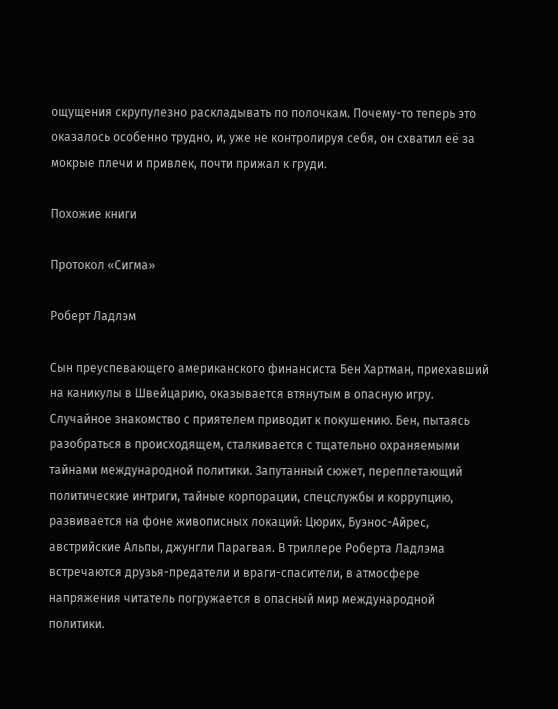ощущения скрупулезно раскладывать по полочкам. Почему-то теперь это оказалось особенно трудно, и, уже не контролируя себя, он схватил её за мокрые плечи и привлек, почти прижал к груди.

Похожие книги

Протокол «Сигма»

Роберт Ладлэм

Сын преуспевающего американского финансиста Бен Хартман, приехавший на каникулы в Швейцарию, оказывается втянутым в опасную игру. Случайное знакомство с приятелем приводит к покушению. Бен, пытаясь разобраться в происходящем, сталкивается с тщательно охраняемыми тайнами международной политики. Запутанный сюжет, переплетающий политические интриги, тайные корпорации, спецслужбы и коррупцию, развивается на фоне живописных локаций: Цюрих, Буэнос-Айрес, австрийские Альпы, джунгли Парагвая. В триллере Роберта Ладлэма встречаются друзья-предатели и враги-спасители, в атмосфере напряжения читатель погружается в опасный мир международной политики.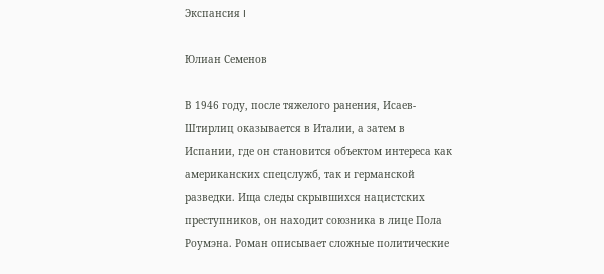Экспансия I

Юлиан Семенов

В 1946 году, после тяжелого ранения, Исаев-Штирлиц оказывается в Италии, а затем в Испании, где он становится объектом интереса как американских спецслужб, так и германской разведки. Ища следы скрывшихся нацистских преступников, он находит союзника в лице Пола Роумэна. Роман описывает сложные политические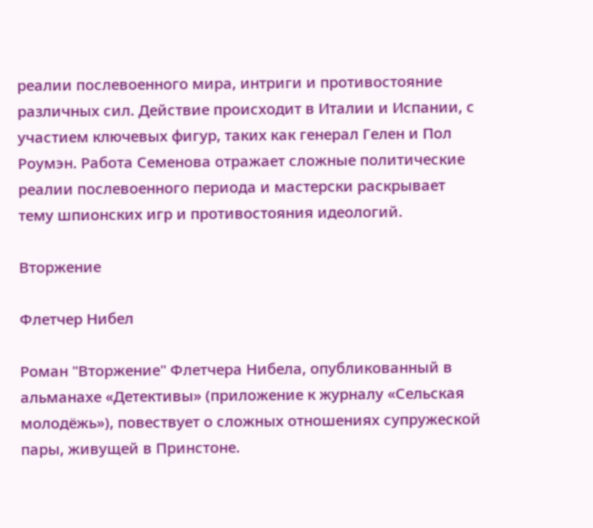реалии послевоенного мира, интриги и противостояние различных сил. Действие происходит в Италии и Испании, с участием ключевых фигур, таких как генерал Гелен и Пол Роумэн. Работа Семенова отражает сложные политические реалии послевоенного периода и мастерски раскрывает тему шпионских игр и противостояния идеологий.

Вторжение

Флетчер Нибел

Роман "Вторжение" Флетчера Нибела, опубликованный в альманахе «Детективы» (приложение к журналу «Сельская молодёжь»), повествует о сложных отношениях супружеской пары, живущей в Принстоне.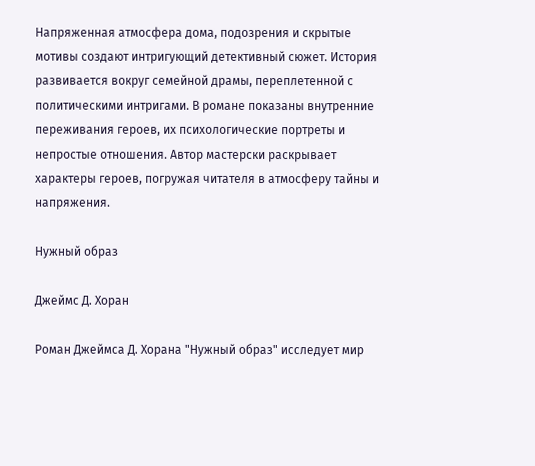Напряженная атмосфера дома, подозрения и скрытые мотивы создают интригующий детективный сюжет. История развивается вокруг семейной драмы, переплетенной с политическими интригами. В романе показаны внутренние переживания героев, их психологические портреты и непростые отношения. Автор мастерски раскрывает характеры героев, погружая читателя в атмосферу тайны и напряжения.

Нужный образ

Джеймс Д. Хоран

Роман Джеймса Д. Хорана "Нужный образ" исследует мир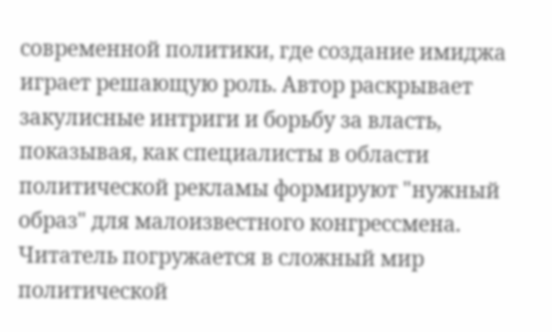современной политики, где создание имиджа играет решающую роль. Автор раскрывает закулисные интриги и борьбу за власть, показывая, как специалисты в области политической рекламы формируют "нужный образ" для малоизвестного конгрессмена. Читатель погружается в сложный мир политической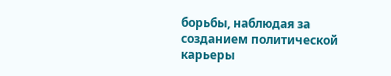борьбы, наблюдая за созданием политической карьеры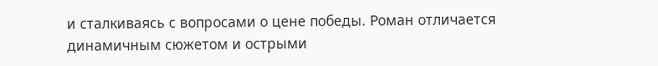и сталкиваясь с вопросами о цене победы. Роман отличается динамичным сюжетом и острыми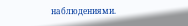наблюдениями.